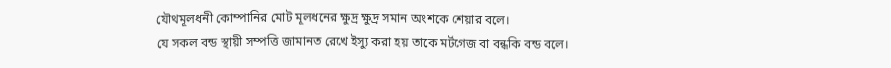যৌথমূলধনী কোম্পানির মোট মূলধনের ক্ষুদ্র ক্ষুদ্র সমান অংশকে শেয়ার বলে।
যে সকল বন্ড স্থায়ী সম্পত্তি জামানত রেখে ইস্যু করা হয় তাকে মর্টগেজ বা বন্ধকি বন্ড বলে।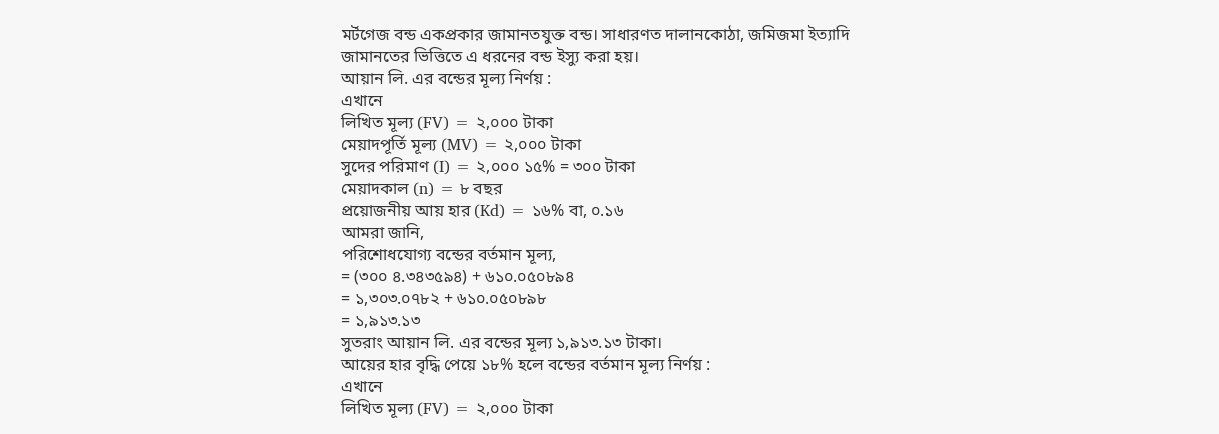মর্টগেজ বন্ড একপ্রকার জামানতযুক্ত বন্ড। সাধারণত দালানকোঠা, জমিজমা ইত্যাদি জামানতের ভিত্তিতে এ ধরনের বন্ড ইস্যু করা হয়।
আয়ান লি. এর বন্ডের মূল্য নির্ণয় :
এখানে
লিখিত মূল্য (FV) = ২,০০০ টাকা
মেয়াদপূর্তি মূল্য (MV) = ২,০০০ টাকা
সুদের পরিমাণ (I) = ২,০০০ ১৫% = ৩০০ টাকা
মেয়াদকাল (n) = ৮ বছর
প্রয়োজনীয় আয় হার (Kd) = ১৬% বা, ০.১৬
আমরা জানি,
পরিশোধযোগ্য বন্ডের বর্তমান মূল্য,
= (৩০০ ৪.৩৪৩৫৯৪) + ৬১০.০৫০৮৯৪
= ১,৩০৩.০৭৮২ + ৬১০.০৫০৮৯৮
= ১,৯১৩.১৩
সুতরাং আয়ান লি. এর বন্ডের মূল্য ১,৯১৩.১৩ টাকা।
আয়ের হার বৃদ্ধি পেয়ে ১৮% হলে বন্ডের বর্তমান মূল্য নির্ণয় :
এখানে
লিখিত মূল্য (FV) = ২,০০০ টাকা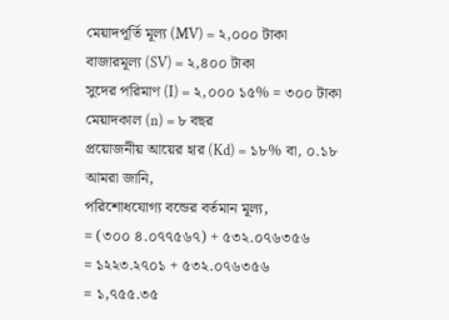মেয়াদপূর্তি মূল্য (MV) = ২,০০০ টাকা
বাজারমূল্য (SV) = ২,৪০০ টাকা
সুদের পরিমাণ (I) = ২,০০০ ১৫% = ৩০০ টাকা
মেয়াদকাল (n) = ৮ বছর
প্রয়োজনীয় আয়ের হার (Kd) = ১৮% বা, ০.১৮
আমরা জানি,
পরিশোধযোগ্য বন্ডের বর্তমান মূল্য,
= (৩০০ ৪.০৭৭৫৬৭) + ৫৩২.০৭৬৩৫৬
= ১২২৩.২৭০১ + ৫৩২.০৭৬৩৫৬
= ১,৭৫৫.৩৫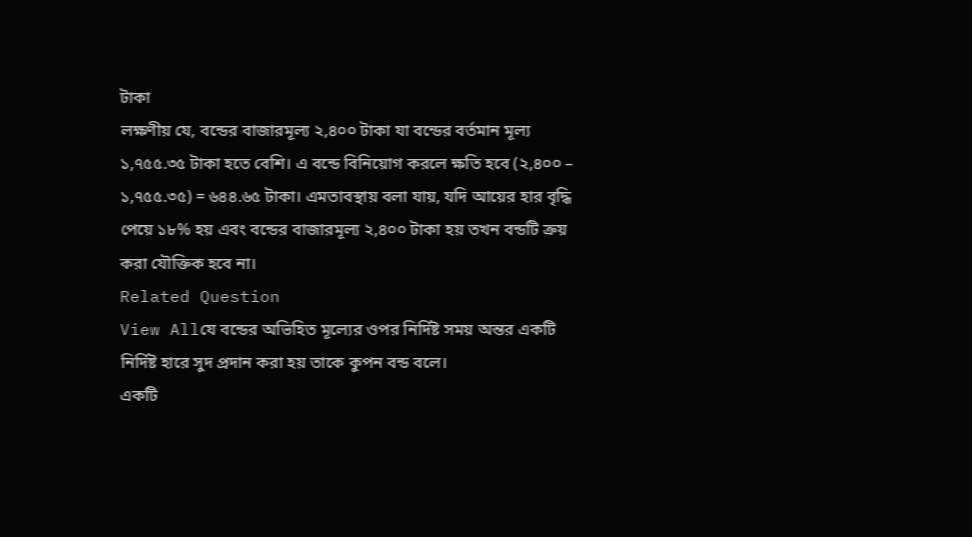টাকা
লক্ষণীয় যে, বন্ডের বাজারমূল্য ২,৪০০ টাকা যা বন্ডের বর্তমান মূল্য ১,৭৫৫.৩৫ টাকা হতে বেশি। এ বন্ডে বিনিয়োগ করলে ক্ষতি হবে (২,৪০০ – ১,৭৫৫.৩৫) = ৬৪৪.৬৫ টাকা। এমতাবস্থায় বলা যায়, যদি আয়ের হার বৃদ্ধি পেয়ে ১৮% হয় এবং বন্ডের বাজারমূল্য ২,৪০০ টাকা হয় তখন বন্ডটি ক্রয় করা যৌক্তিক হবে না।
Related Question
View Allযে বন্ডের অভিহিত মূল্যের ওপর নির্দিষ্ট সময় অন্তর একটি নির্দিষ্ট হারে সুদ প্রদান করা হয় তাকে কুপন বন্ড বলে।
একটি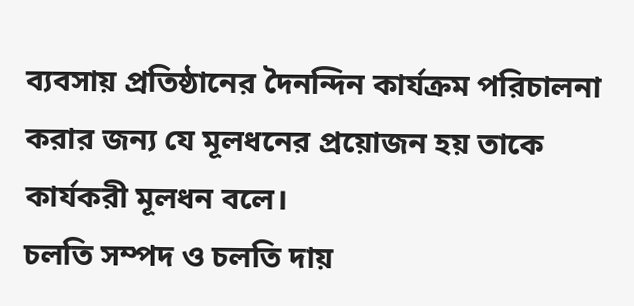ব্যবসায় প্রতিষ্ঠানের দৈনন্দিন কার্যক্রম পরিচালনা করার জন্য যে মূলধনের প্রয়োজন হয় তাকে কার্যকরী মূলধন বলে।
চলতি সম্পদ ও চলতি দায়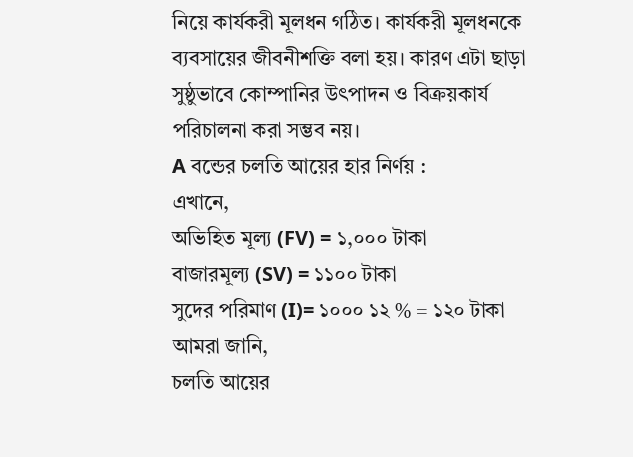নিয়ে কার্যকরী মূলধন গঠিত। কার্যকরী মূলধনকে ব্যবসায়ের জীবনীশক্তি বলা হয়। কারণ এটা ছাড়া সুষ্ঠুভাবে কোম্পানির উৎপাদন ও বিক্রয়কার্য পরিচালনা করা সম্ভব নয়।
A বন্ডের চলতি আয়ের হার নির্ণয় :
এখানে,
অভিহিত মূল্য (FV) = ১,০০০ টাকা
বাজারমূল্য (SV) = ১১০০ টাকা
সুদের পরিমাণ (I)= ১০০০ ১২ % = ১২০ টাকা
আমরা জানি,
চলতি আয়ের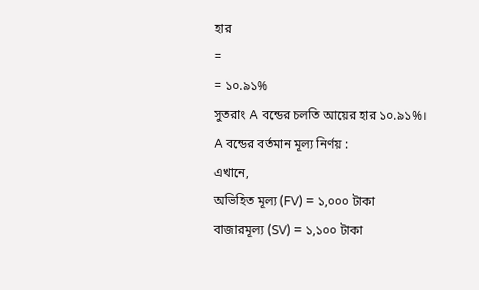হার
=
= ১০.৯১%
সুতরাং A বন্ডের চলতি আয়ের হার ১০.৯১%।
A বন্ডের বর্তমান মূল্য নির্ণয় :
এখানে,
অভিহিত মূল্য (FV) = ১,০০০ টাকা
বাজারমূল্য (SV) = ১,১০০ টাকা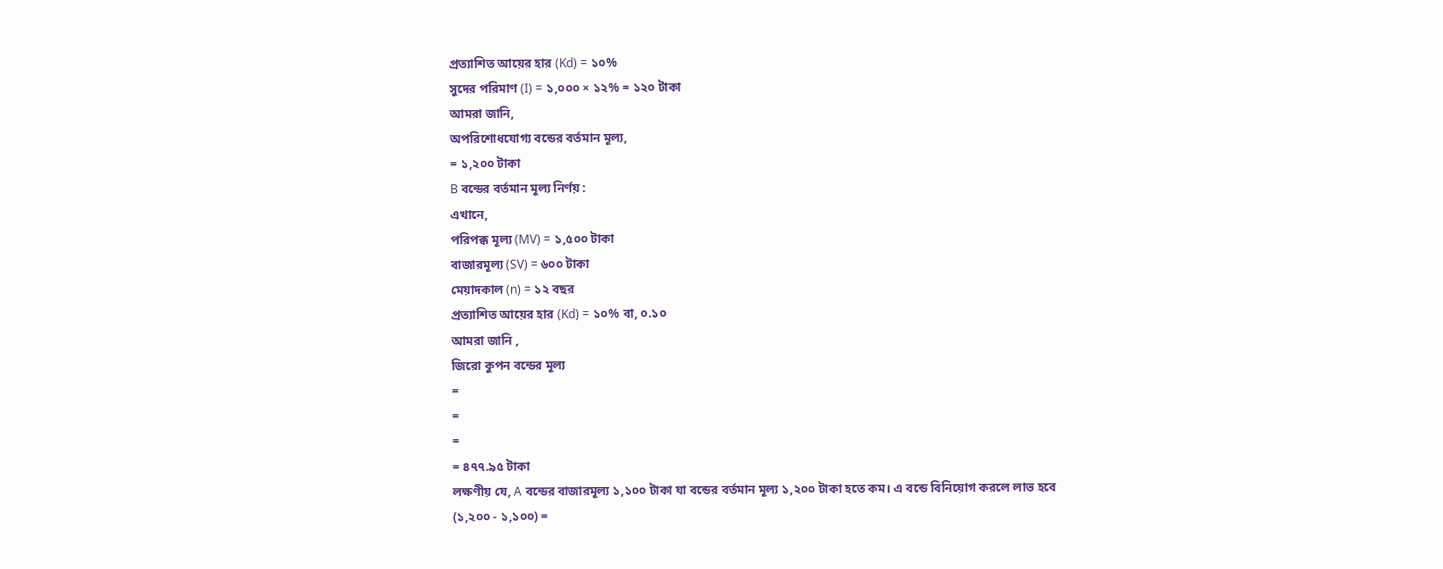প্রত্যাশিত আয়ের হার (Kd) = ১০%
সুদের পরিমাণ (I) = ১,০০০ × ১২% = ১২০ টাকা
আমরা জানি,
অপরিশোধযোগ্য বন্ডের বর্তমান মূল্য,
= ১,২০০ টাকা
B বন্ডের বর্তমান মূল্য নির্ণয় :
এখানে,
পরিপক্ক মূল্য (MV) = ১,৫০০ টাকা
বাজারমূল্য (SV) = ৬০০ টাকা
মেয়াদকাল (n) = ১২ বছর
প্রত্যাশিত আয়ের হার (Kd) = ১০% বা, ০.১০
আমরা জানি ,
জিরো কুপন বন্ডের মূল্য
=
=
=
= ৪৭৭.৯৫ টাকা
লক্ষণীয় যে, A বন্ডের বাজারমূল্য ১,১০০ টাকা যা বন্ডের বর্তমান মূল্য ১,২০০ টাকা হতে কম। এ বন্ডে বিনিয়োগ করলে লাভ হবে (১,২০০ - ১,১০০) =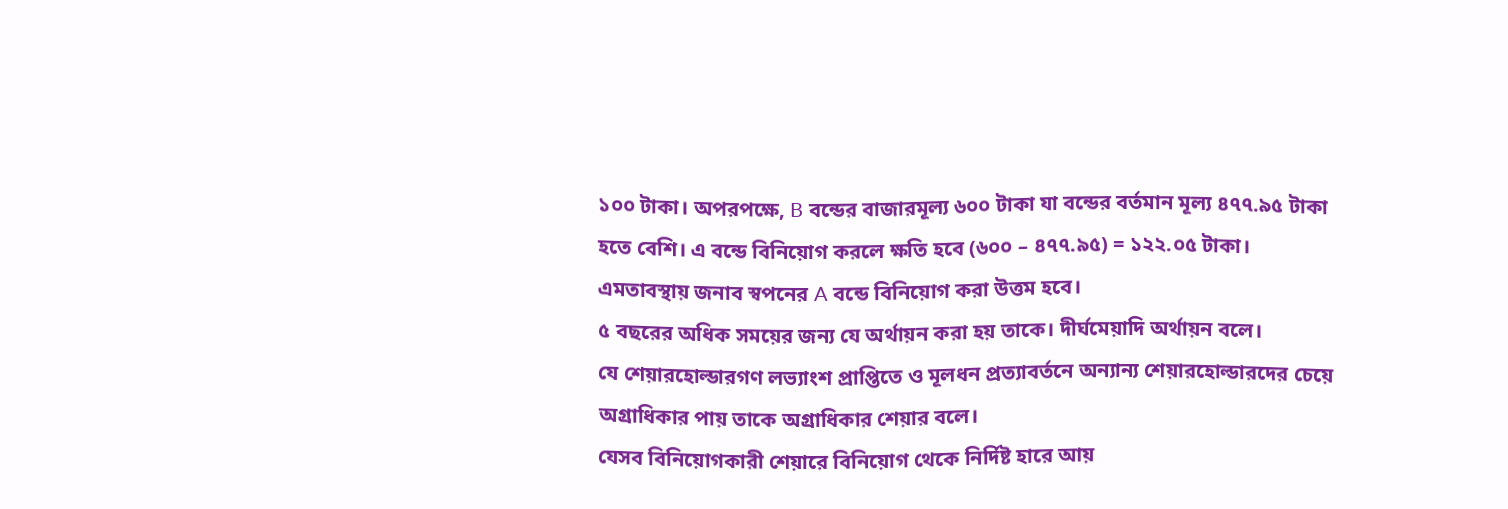১০০ টাকা। অপরপক্ষে, B বন্ডের বাজারমূল্য ৬০০ টাকা যা বন্ডের বর্তমান মূল্য ৪৭৭.৯৫ টাকা হতে বেশি। এ বন্ডে বিনিয়োগ করলে ক্ষতি হবে (৬০০ – ৪৭৭.৯৫) = ১২২.০৫ টাকা। এমতাবস্থায় জনাব স্বপনের A বন্ডে বিনিয়োগ করা উত্তম হবে।
৫ বছরের অধিক সময়ের জন্য যে অর্থায়ন করা হয় তাকে। দীর্ঘমেয়াদি অর্থায়ন বলে।
যে শেয়ারহোল্ডারগণ লভ্যাংশ প্রাপ্তিতে ও মূলধন প্রত্যাবর্তনে অন্যান্য শেয়ারহোল্ডারদের চেয়ে অগ্রাধিকার পায় তাকে অগ্রাধিকার শেয়ার বলে।
যেসব বিনিয়োগকারী শেয়ারে বিনিয়োগ থেকে নির্দিষ্ট হারে আয়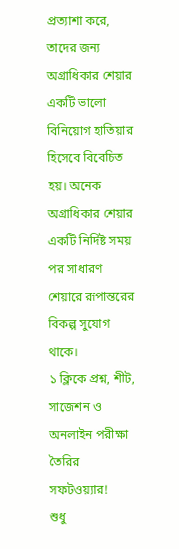প্রত্যাশা করে, তাদের জন্য অগ্রাধিকার শেয়ার একটি ভালো বিনিয়োগ হাতিয়ার হিসেবে বিবেচিত হয়। অনেক অগ্রাধিকার শেয়ার একটি নির্দিষ্ট সময় পর সাধারণ শেয়ারে রূপান্তরের বিকল্প সুযোগ থাকে।
১ ক্লিকে প্রশ্ন, শীট, সাজেশন ও
অনলাইন পরীক্ষা তৈরির সফটওয়্যার!
শুধু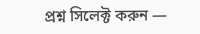প্রশ্ন সিলেক্ট করুন —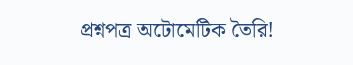প্রশ্নপত্র অটোমেটিক তৈরি!